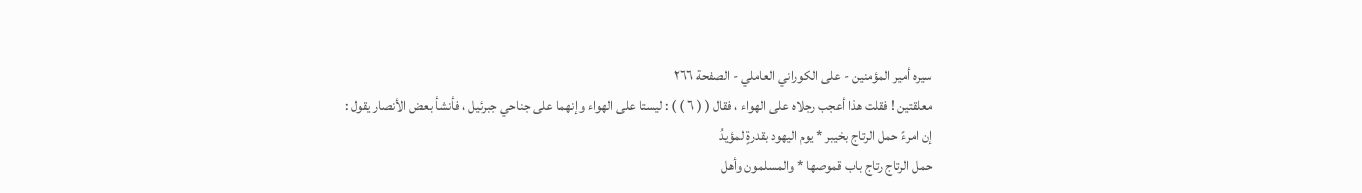سيره أمير المؤمنين - على الكوراني العاملي - الصفحة ٢٦٦
معلقتين ! فقلت هذا أعجب رجلاه على الهواء ، فقال ( ( ٦ ) ) : ليستا على الهواء وإنهما على جناحي جبرئيل ، فأنشأ بعض الأنصار يقول :
إن امرءً حمل الرتاج بخيبر * يوم اليهود بقدرةٍ لمؤيدُ
حمل الرتاج رتاج باب قموصها * والمسلمون وأهل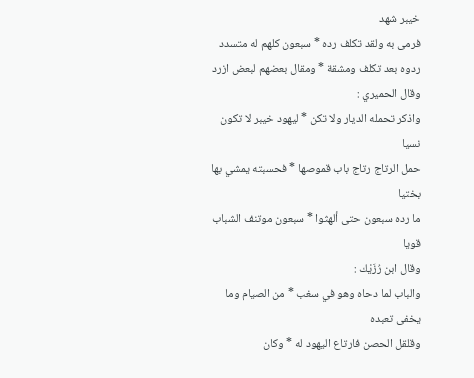خيبر شهد
فرمى به ولقد تكلف رده * سبعون كلهم له متسدد
ردوه بعد تكلف ومشقة * ومقال بعضهم لبعض ازرد
وقال الحميري :
واذكر تحمله الديار ولا تكن * ليهود خيبر لا تكون نسيا
حمل الرتاج رتاج باب قموصها * فحسبته يمشي بها بختيا
ما رده سبعون حتى ألهثوا * سبعون موتنف الشباب قويا
وقال ابن رُزَيْك :
والباب لما دحاه وهو في سغب * من الصيام وما يخفى تعبده
وقلقل الحصن فارتاع اليهود له * وكان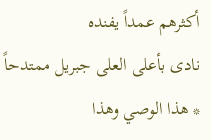أكثرهم عمداً يفنده
نادى بأعلى العلى جبريل ممتدحاً * هذا الوصي وهذا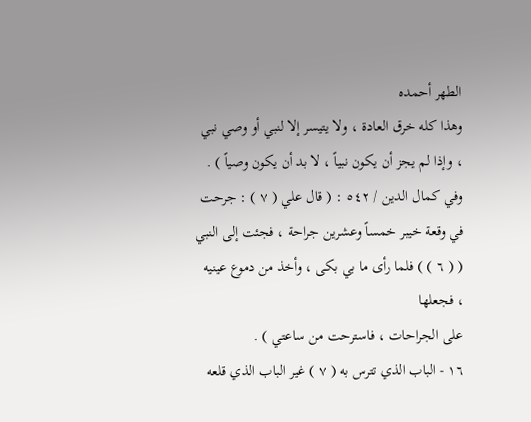الطهر أحمده
وهذا كله خرق العادة ، ولا يتيسر إلا لنبي أو وصي نبي ، وإذا لم يجز أن يكون نبياً ، لا بد أن يكون وصياً ) .
وفي كمال الدين / ٥٤٢ : ( قال علي ( ٧ ) : جرحت في وقعة خيبر خمساً وعشرين جراحة ، فجئت إلى النبي ( ( ٦ ) ) فلما رأى ما بي بكى ، وأخذ من دموع عينيه ، فجعلها
على الجراحات ، فاسترحت من ساعتي ) .
١٦ - الباب الذي تترس به ( ٧ ) غير الباب الذي قلعه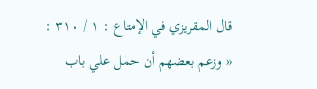قال المقريزي في الإمتاع : ١ / ٣١٠ : « وزعم بعضهم أن حمل علي باب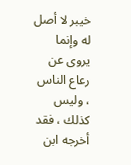خيبر لا أصل له وإنما يروى عن رعاع الناس ، وليس كذلك ، فقد أخرجه ابن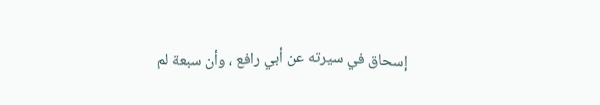إسحاق في سيرته عن أبي رافع ، وأن سبعة لم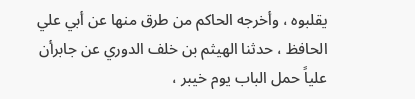يقلبوه ، وأخرجه الحاكم من طرق منها عن أبي علي الحافظ ، حدثنا الهيثم بن خلف الدوري عن جابرأن علياً حمل الباب يوم خيبر ،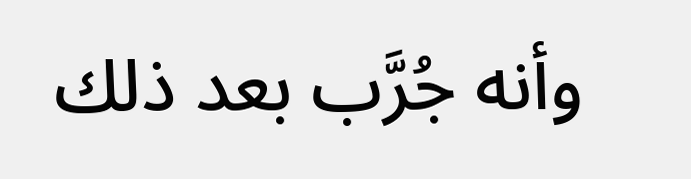وأنه جُرَّب بعد ذلك